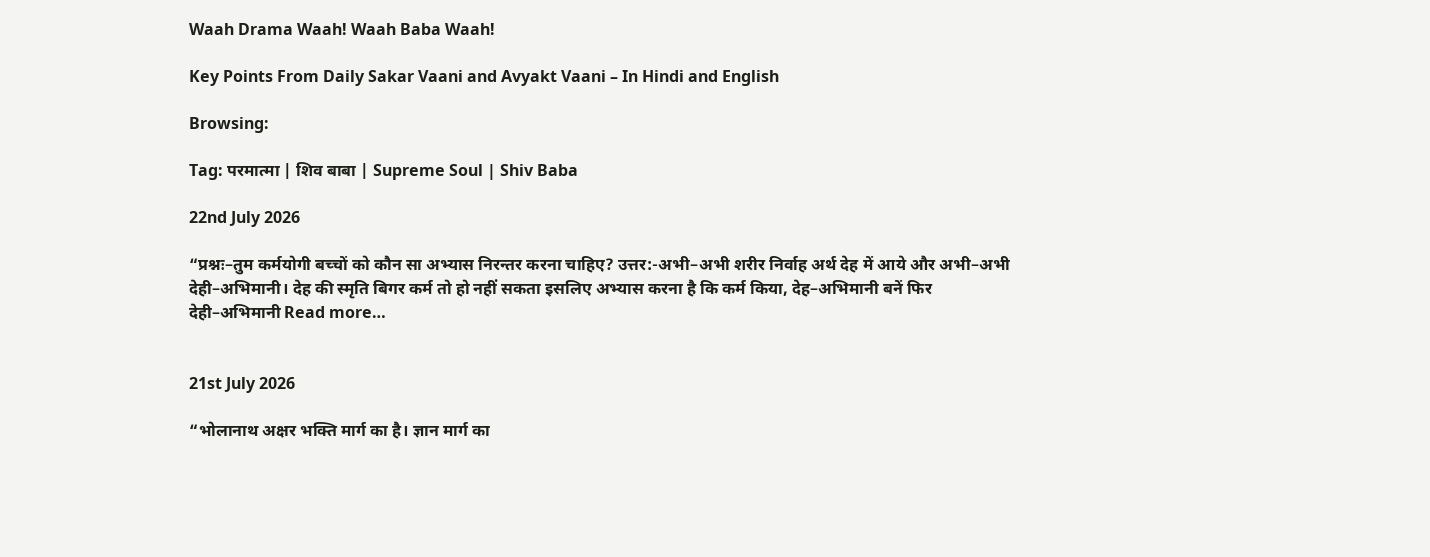Waah Drama Waah! Waah Baba Waah!

Key Points From Daily Sakar Vaani and Avyakt Vaani – In Hindi and English

Browsing:

Tag: परमात्मा | शिव बाबा | Supreme Soul | Shiv Baba

22nd July 2026

“प्रश्नः–तुम कर्मयोगी बच्चों को कौन सा अभ्यास निरन्तर करना चाहिए? उत्तर:-अभी–अभी शरीर निर्वाह अर्थ देह में आये और अभी–अभी देही–अभिमानी। देह की स्मृति बिगर कर्म तो हो नहीं सकता इसलिए अभ्यास करना है कि कर्म किया, देह–अभिमानी बनें फिर देही–अभिमानी Read more…


21st July 2026

“भोलानाथ अक्षर भक्ति मार्ग का है। ज्ञान मार्ग का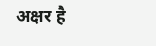अक्षर है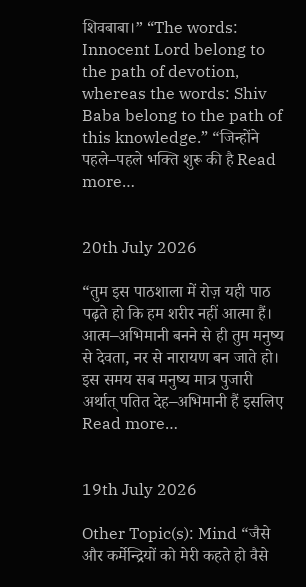शिवबाबा।” “The words: Innocent Lord belong to the path of devotion, whereas the words: Shiv Baba belong to the path of this knowledge.” “जिन्होंने पहले–पहले भक्ति शुरू की है Read more…


20th July 2026

“तुम इस पाठशाला में रोज़ यही पाठ पढ़ते हो कि हम शरीर नहीं आत्मा हैं। आत्म–अभिमानी बनने से ही तुम मनुष्य से देवता, नर से नारायण बन जाते हो। इस समय सब मनुष्य मात्र पुजारी अर्थात् पतित देह–अभिमानी हैं इसलिए Read more…


19th July 2026

Other Topic(s): Mind “जैसे और कर्मेन्द्रियों को मेरी कहते हो वैसे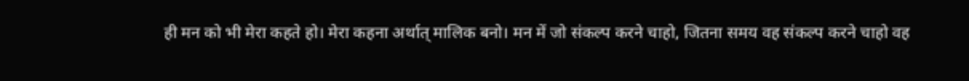ही मन को भी मेरा कहते हो। मेरा कहना अर्थात् मालिक बनो। मन में जो संकल्प करने चाहो, जितना समय वह संकल्प करने चाहो वह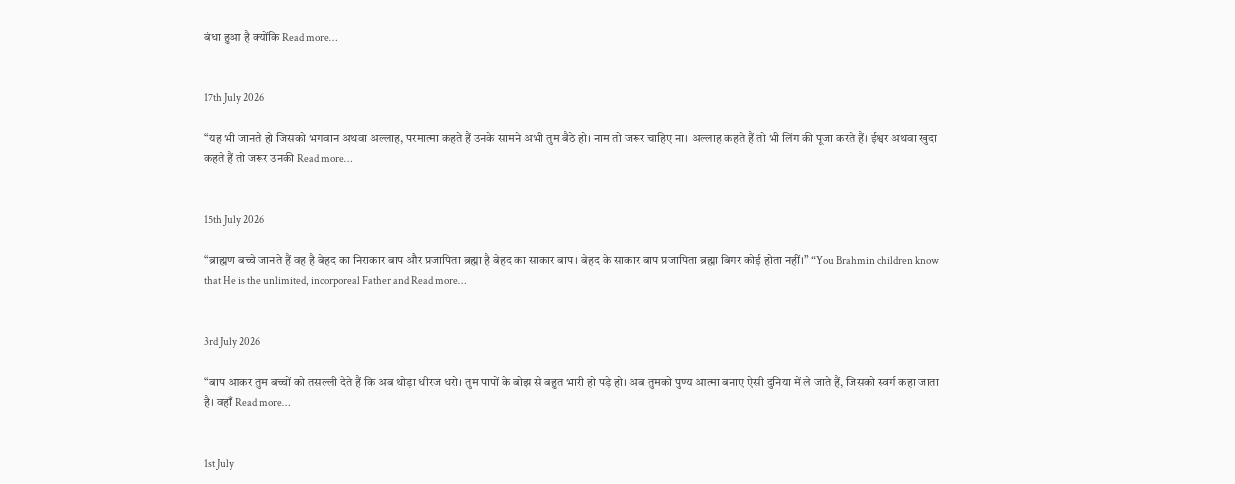बंधा हुआ है क्योंकि Read more…


17th July 2026

“यह भी जानते हो जिसको भगवान अथवा अल्लाह, परमात्मा कहते हैं उनके सामने अभी तुम बैठे हो। नाम तो जरूर चाहिए ना। अल्लाह कहते हैं तो भी लिंग की पूजा करते हैं। ईश्वर अथवा खुदा कहते हैं तो जरूर उनकी Read more…


15th July 2026

“ब्राह्मण बच्चे जानते हैं वह है बेहद का निराकार बाप और प्रजापिता ब्रह्मा है बेहद का साकार बाप। बेहद के साकार बाप प्रजापिता ब्रह्मा बिगर कोई होता नहीं।” “You Brahmin children know that He is the unlimited, incorporeal Father and Read more…


3rd July 2026

“बाप आकर तुम बच्चों को तसल्ली देते हैं कि अब थोड़ा धीरज धरो। तुम पापों के बोझ से बहुत भारी हो पड़े हो। अब तुमको पुण्य आत्मा बनाए ऐसी दुनिया में ले जाते हैं, जिसको स्वर्ग कहा जाता है। वहाँ Read more…


1st July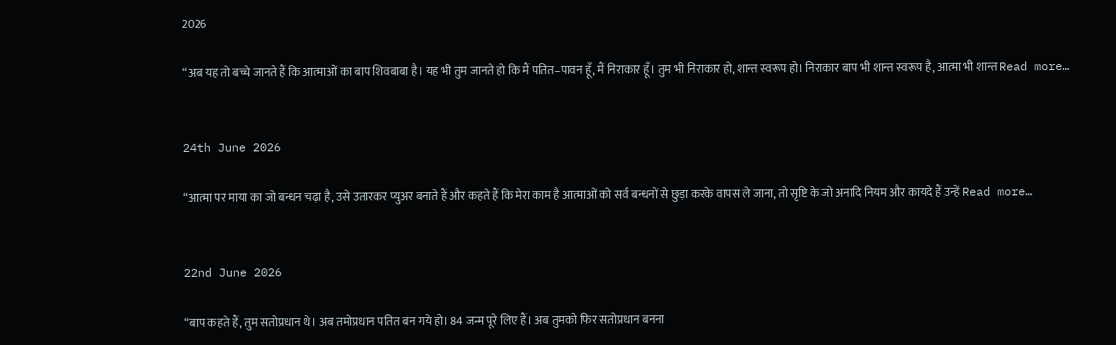2026

“अब यह तो बच्चे जानते हैं कि आत्माओं का बाप शिवबाबा है। यह भी तुम जानते हो कि मैं पतित–पावन हूँ, मैं निराकार हूँ। तुम भी निराकार हो, शान्त स्वरूप हो। निराकार बाप भी शान्त स्वरूप है, आत्मा भी शान्त Read more…


24th June 2026

“आत्मा पर माया का जो बन्धन चढ़ा है, उसे उतारकर प्युअर बनाते हैं और कहते हैं कि मेरा काम है आत्माओं को सर्व बन्धनों से छुड़ा करके वापस ले जाना, तो सृष्टि के जो अनादि नियम और कायदे हैं उन्हें Read more…


22nd June 2026

“बाप कहते हैं, तुम सतोप्रधान थे। अब तमोप्रधान पतित बन गये हो। 84 जन्म पूरे लिए हैं। अब तुमको फिर सतोप्रधान बनना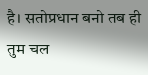है। सतोप्रधान बनो तब ही तुम चल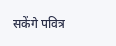सकेंगे पवित्र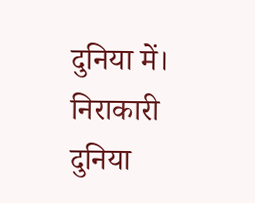दुनिया में। निराकारी दुनिया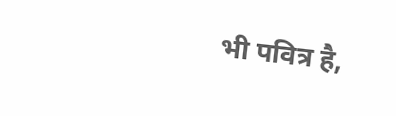भी पवित्र है,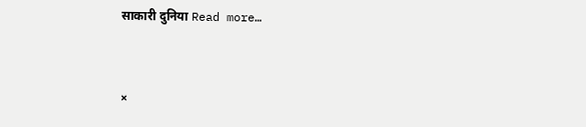साकारी दुनिया Read more…


×